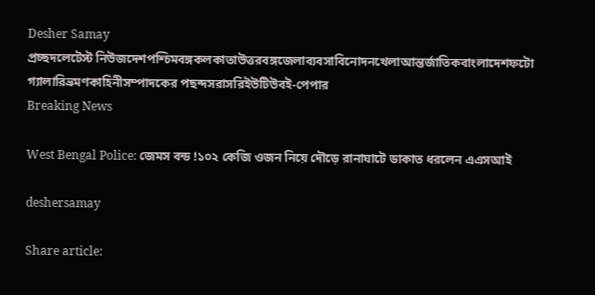Desher Samay
প্রচ্ছদলেটেস্ট নিউজদেশপশ্চিমবঙ্গকলকাতাউত্তরবঙ্গজেলাব্যবসাবিনোদনখেলাআন্তর্জাতিকবাংলাদেশফটো গ্যালারিভ্রমণকাহিনীসম্পাদকের পছন্দসরাসরিইউটিউবই-পেপার
Breaking News

West Bengal Police: জেমস বন্ড !১০২ কেজি ওজন নিয়ে দৌড়ে রানাঘাটে ডাকাত ধরলেন এএসআই

deshersamay

Share article: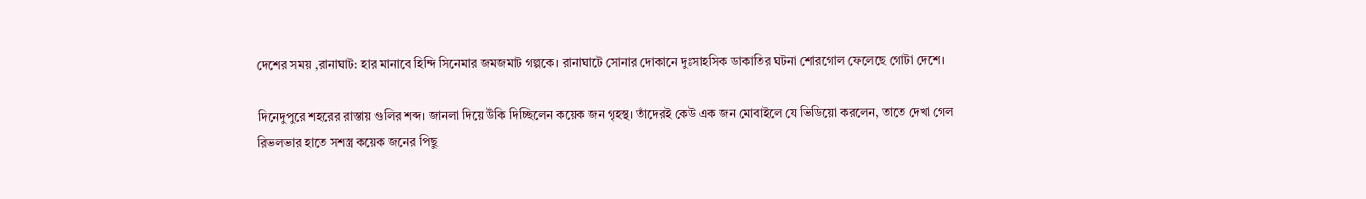দেশের সময় ,রানাঘাট: হার মানাবে হিন্দি সিনেমার জমজমাট গল্পকে। রানাঘাটে সোনার দোকানে দুঃসাহসিক ডাকাতির ঘটনা শোরগোল ফেলেছে গোটা দেশে।

দিনেদুপুরে শহরের রাস্তায় গুলির শব্দ। জানলা দিয়ে উঁকি দিচ্ছিলেন কয়েক জন গৃহস্থ। তাঁদেরই কেউ এক জন মোবাইলে যে ভিডিয়ো করলেন, তাতে দেখা গেল রিভলভার হাতে সশস্ত্র কয়েক জনের পিছু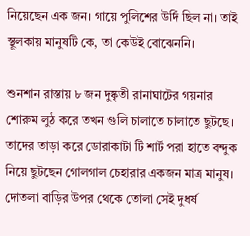নিয়েছেন এক জন। গায়ে পুলিশের উর্দি ছিল না। তাই স্থূলকায় মানুষটি কে, তা কেউই বোঝেননি।

শুনশান রাস্তায় ৮ জন দুষ্কৃতী রানাঘাটের গয়নার শোরুম লুঠ করে তখন গুলি চালাতে চালাতে ছুটছে। তাদের তাড়া করে ডোরাকাটা টি শার্ট পরা হাতে বন্দুক নিয়ে ছুটছেন গোলগাল চেহারার একজন মাত্র মানুষ। দোতলা বাড়ির উপর থেকে তোলা সেই দুধর্ষ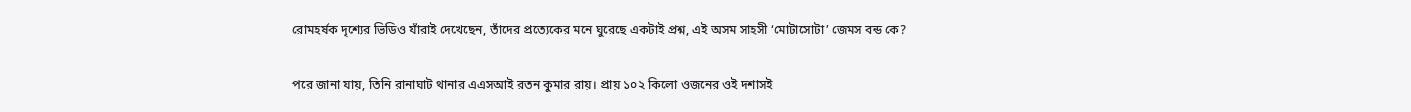রোমহর্ষক দৃশ্যের ভিডিও যাঁরাই দেখেছেন, তাঁদের প্রত্যেকের মনে ঘুরেছে একটাই প্রশ্ন, এই অসম সাহসী ‘মোটাসোটা’ জেমস বন্ড কে?

পরে জানা যায়, তিনি রানাঘাট থানার এএসআই রতন কুমার রায়। প্রায় ১০২ কিলো ওজনের ওই দশাসই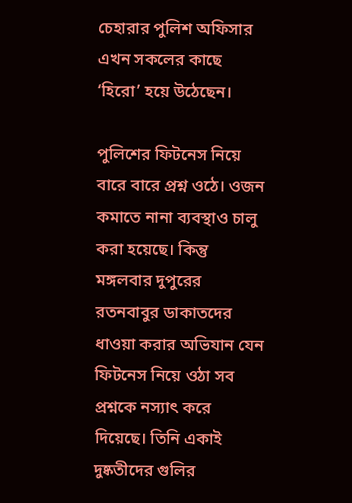চেহারার পুলিশ অফিসার এখন সকলের কাছে ‘হিরো’ হয়ে উঠেছেন।

পুলিশের ফিটনেস নিয়ে বারে বারে প্রশ্ন ওঠে। ওজন কমাতে নানা ব্যবস্থাও চালু করা হয়েছে। কিন্তু মঙ্গলবার দুপুরের রতনবাবুর ডাকাতদের ধাওয়া করার অভিযান যেন ফিটনেস নিয়ে ওঠা সব প্রশ্নকে নস্যাৎ করে দিয়েছে। তিনি একাই দুষ্কতীদের গুলির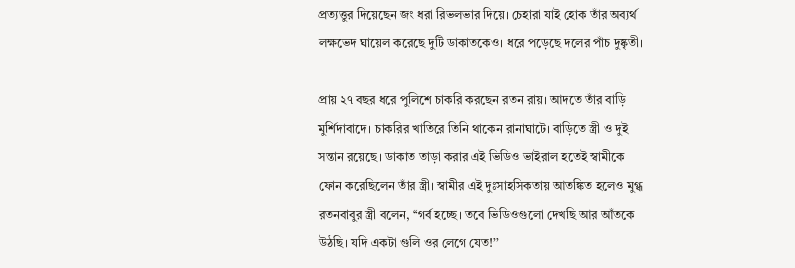প্রত্যত্তুর দিয়েছেন জং ধরা রিভলভার দিয়ে। চেহারা যাই হোক তাঁর অব্যর্থ লক্ষভেদ ঘায়েল করেছে দুটি ডাকাতকেও। ধরে পড়েছে দলের পাঁচ দুষ্কৃতী।

প্রায় ২৭ বছর ধরে পুলিশে চাকরি করছেন রতন রায়। আদতে তাঁর বাড়ি মুর্শিদাবাদে। চাকরির খাতিরে তিনি থাকেন রানাঘাটে। বাড়িতে স্ত্রী ও দুই সন্তান রয়েছে। ডাকাত তাড়া করার এই ভিডিও ভাইরাল হতেই স্বামীকে ফোন করেছিলেন তাঁর স্ত্রী। স্বামীর এই দুঃসাহসিকতায় আতঙ্কিত হলেও মুগ্ধ রতনবাবুর স্ত্রী বলেন, ‘‘গর্ব হচ্ছে। তবে ভিডিওগুলো দেখছি আর আঁতকে উঠছি। যদি একটা গুলি ওর লেগে যেত!’’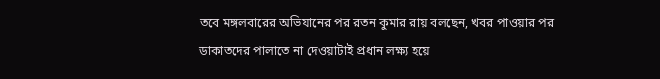তবে মঙ্গলবারের অভিযানের পর রতন কুমার রায় বলছেন, খবর পাওয়ার পর ডাকাতদের পালাতে না দেওয়াটাই প্রধান লক্ষ্য হয়ে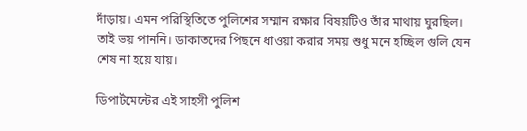দাঁড়ায়। এমন পরিস্থিতিতে পুলিশের সম্মান রক্ষার বিষয়টিও তাঁর মাথায় ঘুরছিল। তাই ভয় পাননি। ডাকাতদের পিছনে ধাওয়া করার সময় শুধু মনে হচ্ছিল গুলি যেন শেষ না হয়ে যায়।

ডিপার্টমেন্টের এই সাহসী পুলিশ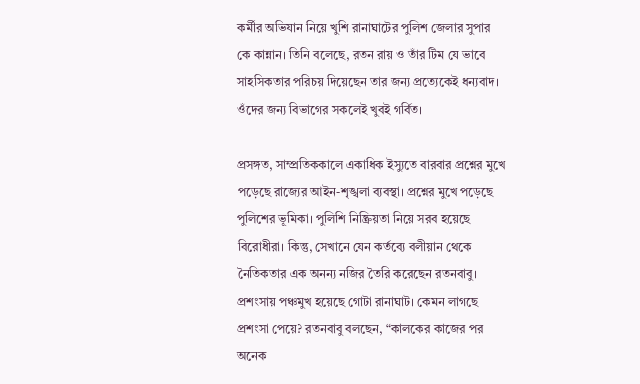কর্মীর অভিযান নিয়ে খুশি রানাঘাটের পুলিশ জেলার সুপার কে কান্নান। তিনি বলেছে, রতন রায় ও তাঁর টিম যে ভাবে সাহসিকতার পরিচয় দিয়েছেন তার জন্য প্রত্যেকেই ধন্যবাদ। ওঁদের জন্য বিভাগের সকলেই খুবই গর্বিত।

প্রসঙ্গত, সাম্প্রতিককালে একাধিক ইস্যুতে বারবার প্রশ্নের মুখে পড়েছে রাজ্যের আইন-শৃঙ্খলা ব্যবস্থা। প্রশ্নের মুখে পড়েছে পুলিশের ভূমিকা। পুলিশি নিষ্ক্রিয়তা নিয়ে সরব হয়েছে বিরোধীরা। কিন্তু, সেখানে যেন কর্তব্যে বলীয়ান থেকে নৈতিকতার এক অনন্য নজির তৈরি করেছেন রতনবাবু। প্রশংসায় পঞ্চমুখ হয়েছে গোটা রানাঘাট। কেমন লাগছে প্রশংসা পেয়ে? রতনবাবু বলছেন, “কালকের কাজের পর অনেক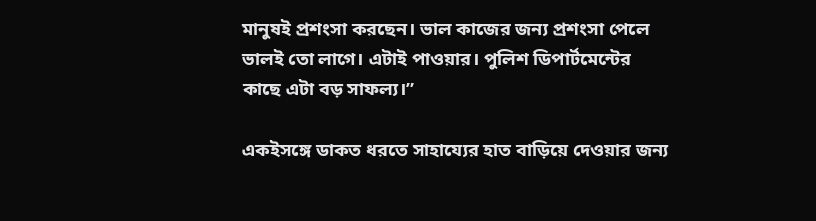মানুষই প্রশংসা করছেন। ভাল কাজের জন্য প্রশংসা পেলে ভালই তো লাগে। এটাই পাওয়ার। পুলিশ ডিপার্টমেন্টের কাছে এটা বড় সাফল্য।”

একইসঙ্গে ডাকত ধরতে সাহায্যের হাত বাড়িয়ে দেওয়ার জন্য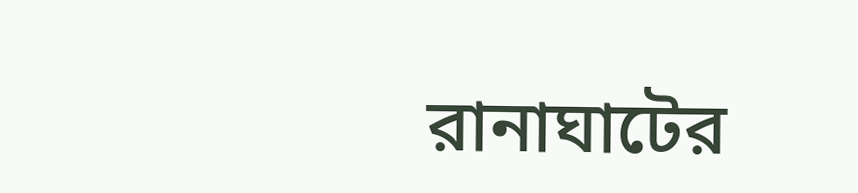রানাঘাটের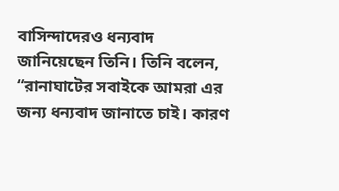বাসিন্দাদেরও ধন্যবাদ জানিয়েছেন তিনি। তিনি বলেন, “রানাঘাটের সবাইকে আমরা এর জন্য ধন্যবাদ জানাতে চাই। কারণ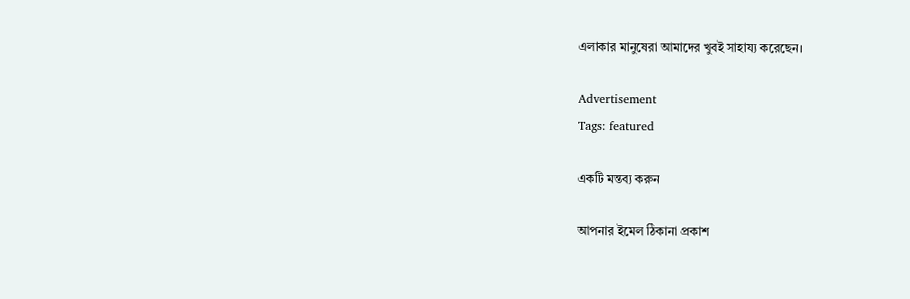এলাকার মানুষেরা আমাদের খুবই সাহায্য করেছেন।

Advertisement
Tags: featured

একটি মন্তব্য করুন

আপনার ইমেল ঠিকানা প্রকাশ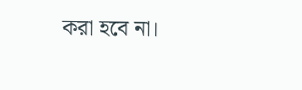করা হবে না।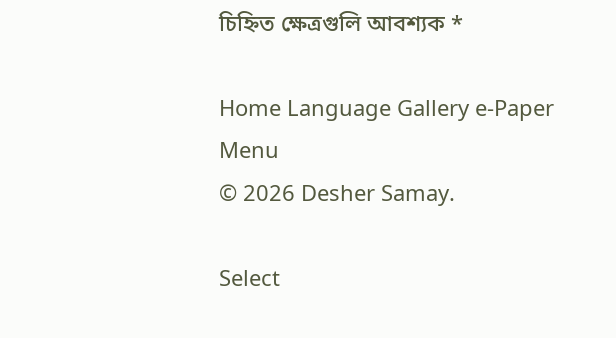চিহ্নিত ক্ষেত্রগুলি আবশ্যক *

Home Language Gallery e-Paper
Menu
© 2026 Desher Samay.

Select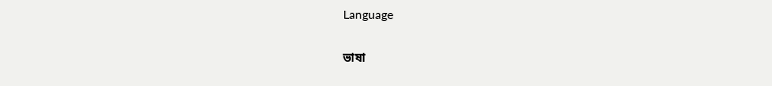Language

ভাষা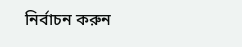নির্বাচন করুন